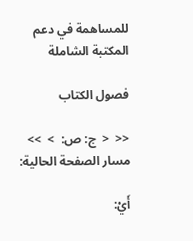للمساهمة في دعم المكتبة الشاملة

فصول الكتاب

<<  <  ج: ص:  >  >>
مسار الصفحة الحالية:

أَيْ: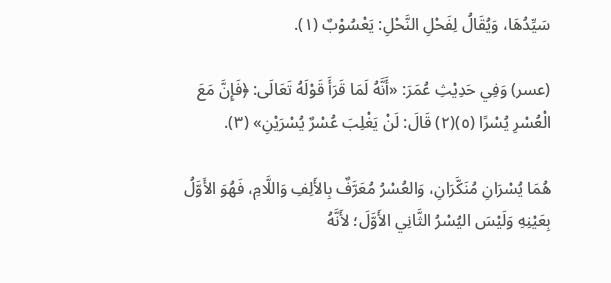سَيِّدُهَا، وَيُقَالُ لِفَحْلِ النَّحْلِ: يَعْسُوْبٌ (١).

(عسر) وَفِي حَدِيْثِ عُمَرَ: «أَنَّهُ لَمَا قَرَأَ قَوْلَهُ تَعَالَى: ﴿فَإِنَّ مَعَ الْعُسْرِ يُسْرًا (٥)(٢) قَالَ: لَنْ يَغْلِبَ عُسْرٌ يُسْرَيْنِ» (٣).

هُمَا يُسْرَانِ مُنَكَّرَانِ، وَالعُسْرُ مُعَرَّفٌ بِالأَلِفِ وَاللَّامِ، فَهُوَ الأَوَّلُ بِعَيْنِهِ وَلَيْسَ اليُسْرُ الثَّانِي الأَوَّلَ؛ لأَنَّهُ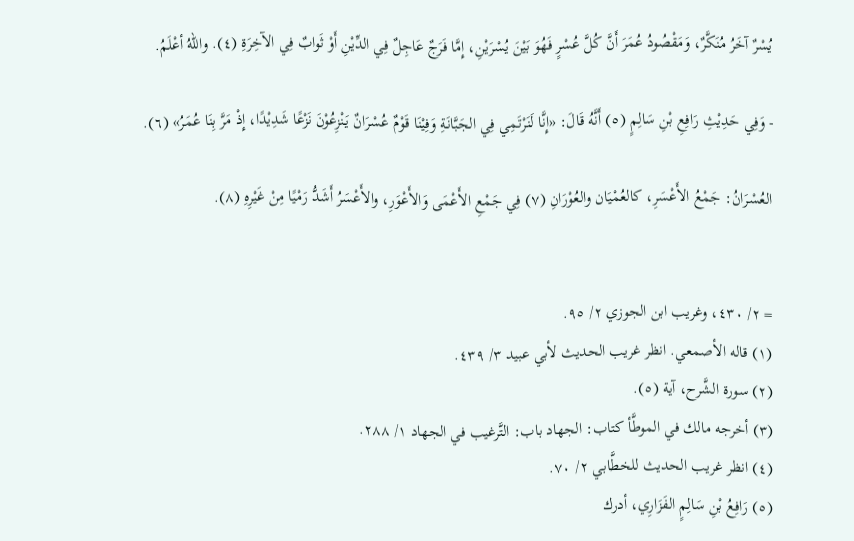يُسْرٌ آخَرُ مُنَكَّرٌ، وَمَقْصُودُ عُمَرَ أَنَّ كُلَّ عُسْرٍ فَهُوَ بَيْنَ يُسْرَيْنِ، إِمَّا فَرَجٌ عَاجِلٌ فِي الدِّيْنِ أَوْ ثَوابٌ فِي الآخِرَةِ (٤). واللهُ أعْلَمُ.

- وَفِي حَدِيْثِ رَافِعِ بْنِ سَالِمٍ (٥) أَنَّهُ قَالَ: «إِنَّا لَنَرْتَمِي فِي الجَبَّانَةِ وَفِيْنَا قَوْمٌ عُسْرَانٌ يَنْزِعُوْنَ نَزْعًا شَدِيْدًا، إِذْ مَرَّ بِنَا عُمَرُ» (٦).

العُسْرَانُ: جَمْعُ الأَعْسَرِ، كالعُمْيَان والعُوْرَانِ (٧) فِي جَمْعِ الأَعْمَى وَالأَعْوَرِ، والأَعْسَرُ أَشَدُّ رَمْيًا مِنْ غَيْرِهِ (٨).


= ٢/ ٤٣٠، وغريب ابن الجوزي ٢/ ٩٥.
(١) قاله الأصمعي. انظر غريب الحديث لأبي عبيد ٣/ ٤٣٩.
(٢) سورة الشَّرح، آية (٥).
(٣) أخرجه مالك في الموطَّأ كتاب: الجهاد باب: التَّرغيب في الجهاد ١/ ٢٨٨.
(٤) انظر غريب الحديث للخطَّابي ٢/ ٧٠.
(٥) رَافِعُ بْنِ سَالِمٍ الفَزَارِي، أدرك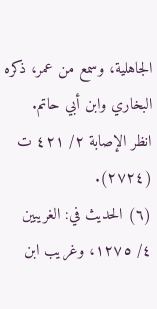الجاهلية، وسمع من عمر، ذكره البخاري وابن أبي حاتم.
انظر الإصابة ٢/ ٤٢١ ت (٢٧٢٤).
(٦) الحديث في: الغريبين ٤/ ١٢٧٥، وغريب ابن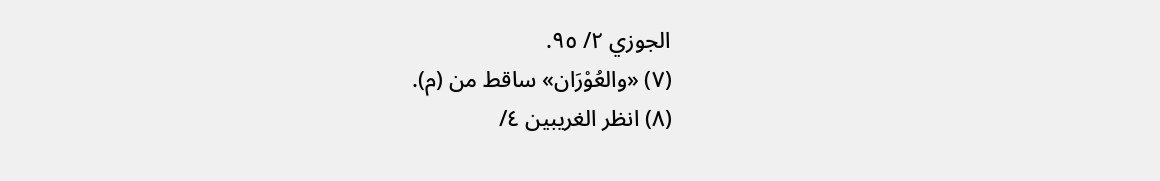الجوزي ٢/ ٩٥.
(٧) «والعُوْرَان» ساقط من (م).
(٨) انظر الغريبين ٤/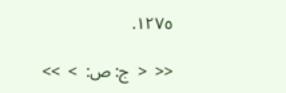١٢٧٥.

<<  <  ج: ص:  >  >>